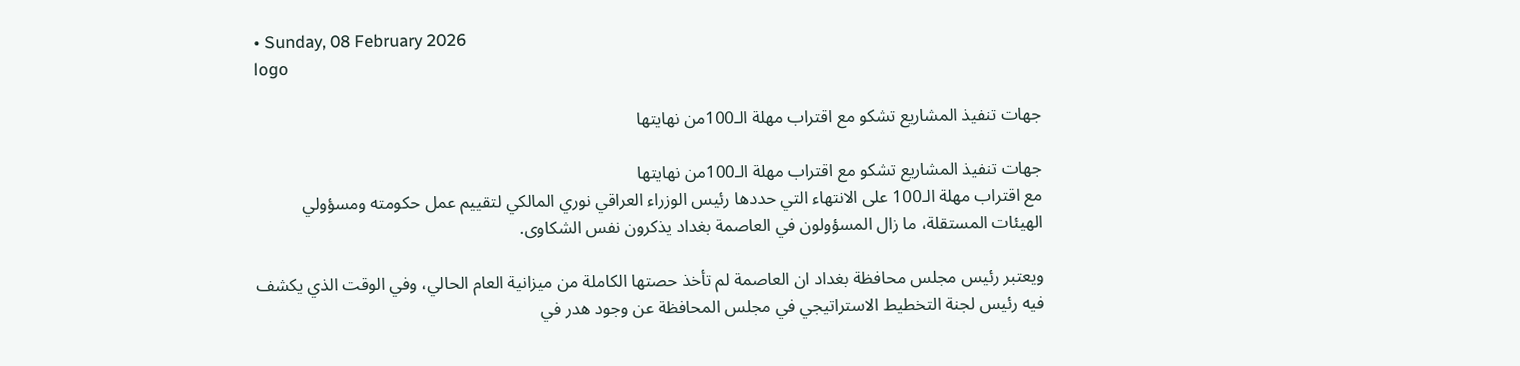• Sunday, 08 February 2026
logo

جهات تنفيذ المشاريع تشكو مع اقتراب مهلة الـ100من نهايتها

جهات تنفيذ المشاريع تشكو مع اقتراب مهلة الـ100من نهايتها
مع اقتراب مهلة الـ100 على الانتهاء التي حددها رئيس الوزراء العراقي نوري المالكي لتقييم عمل حكومته ومسؤولي الهيئات المستقلة، ما زال المسؤولون في العاصمة بغداد يذكرون نفس الشكاوى.

ويعتبر رئيس مجلس محافظة بغداد ان العاصمة لم تأخذ حصتها الكاملة من ميزانية العام الحالي، وفي الوقت الذي يكشف فيه رئيس لجنة التخطيط الاستراتيجي في مجلس المحافظة عن وجود هدر في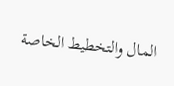المال والتخطيط الخاصة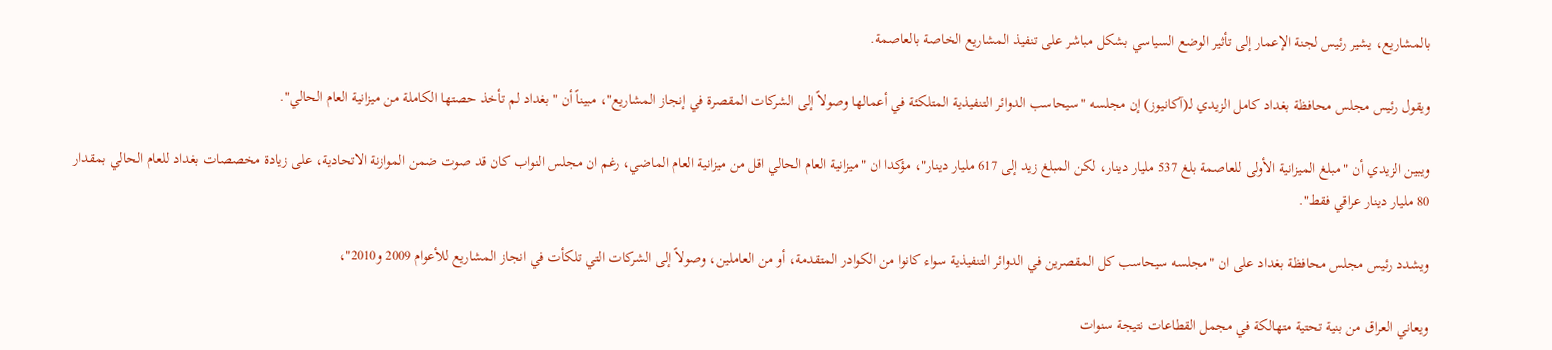بالمشاريع، يشير رئيس لجنة الإعمار إلى تأثير الوضع السياسي بشكل مباشر على تنفيذ المشاريع الخاصة بالعاصمة.

ويقول رئيس مجلس محافظة بغداد كامل الزيدي لـ(آكانيوز) إن مجلسه "سيحاسب الدوائر التنفيذية المتلكئة في أعمالها وصولاً إلى الشركات المقصرة في إنجاز المشاريع"، مبيناً أن "بغداد لم تأخذ حصتها الكاملة من ميزانية العام الحالي".

ويبين الزيدي أن "مبلغ الميزانية الأولى للعاصمة بلغ 537 مليار دينار، لكن المبلغ زيد إلى 617 مليار دينار"، مؤكدا ان "ميزانية العام الحالي اقل من ميزانية العام الماضي، رغم ان مجلس النواب كان قد صوت ضمن الموازنة الاتحادية، على زيادة مخصصات بغداد للعام الحالي بمقدار 80 مليار دينار عراقي فقط".

ويشدد رئيس مجلس محافظة بغداد على ان "مجلسه سيحاسب كل المقصرين في الدوائر التنفيذية سواء كانوا من الكوادر المتقدمة، أو من العاملين، وصولاً إلى الشركات التي تلكأت في انجاز المشاريع للأعوام 2009 و2010"،

ويعاني العراق من بنية تحتية متهالكة في مجمل القطاعات نتيجة سنوات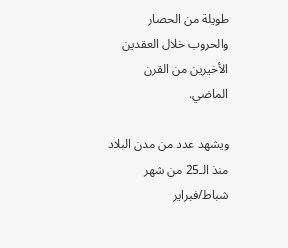طويلة من الحصار والحروب خلال العقدين الأخيرين من القرن الماضي.

ويشهد عدد من مدن البلاد منذ الـ25 من شهر شباط/فبراير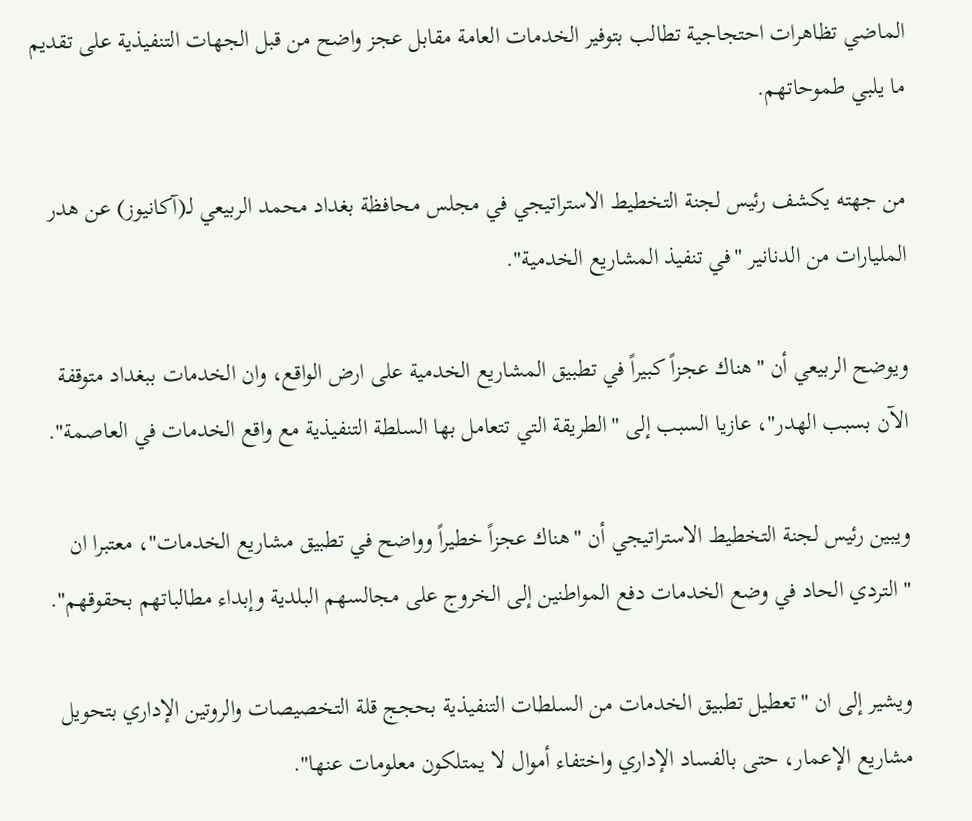الماضي تظاهرات احتجاجية تطالب بتوفير الخدمات العامة مقابل عجز واضح من قبل الجهات التنفيذية على تقديم ما يلبي طموحاتهم.

من جهته يكشف رئيس لجنة التخطيط الاستراتيجي في مجلس محافظة بغداد محمد الربيعي لـ(آكانيوز) عن هدر المليارات من الدنانير "في تنفيذ المشاريع الخدمية".

ويوضح الربيعي أن "هناك عجزاً كبيراً في تطبيق المشاريع الخدمية على ارض الواقع، وان الخدمات ببغداد متوقفة الآن بسبب الهدر"، عازيا السبب إلى "الطريقة التي تتعامل بها السلطة التنفيذية مع واقع الخدمات في العاصمة".

ويبين رئيس لجنة التخطيط الاستراتيجي أن "هناك عجزاً خطيراً وواضح في تطبيق مشاريع الخدمات"، معتبرا ان "التردي الحاد في وضع الخدمات دفع المواطنين إلى الخروج على مجالسهم البلدية وإبداء مطالباتهم بحقوقهم".

ويشير إلى ان "تعطيل تطبيق الخدمات من السلطات التنفيذية بحجج قلة التخصيصات والروتين الإداري بتحويل مشاريع الإعمار، حتى بالفساد الإداري واختفاء أموال لا يمتلكون معلومات عنها".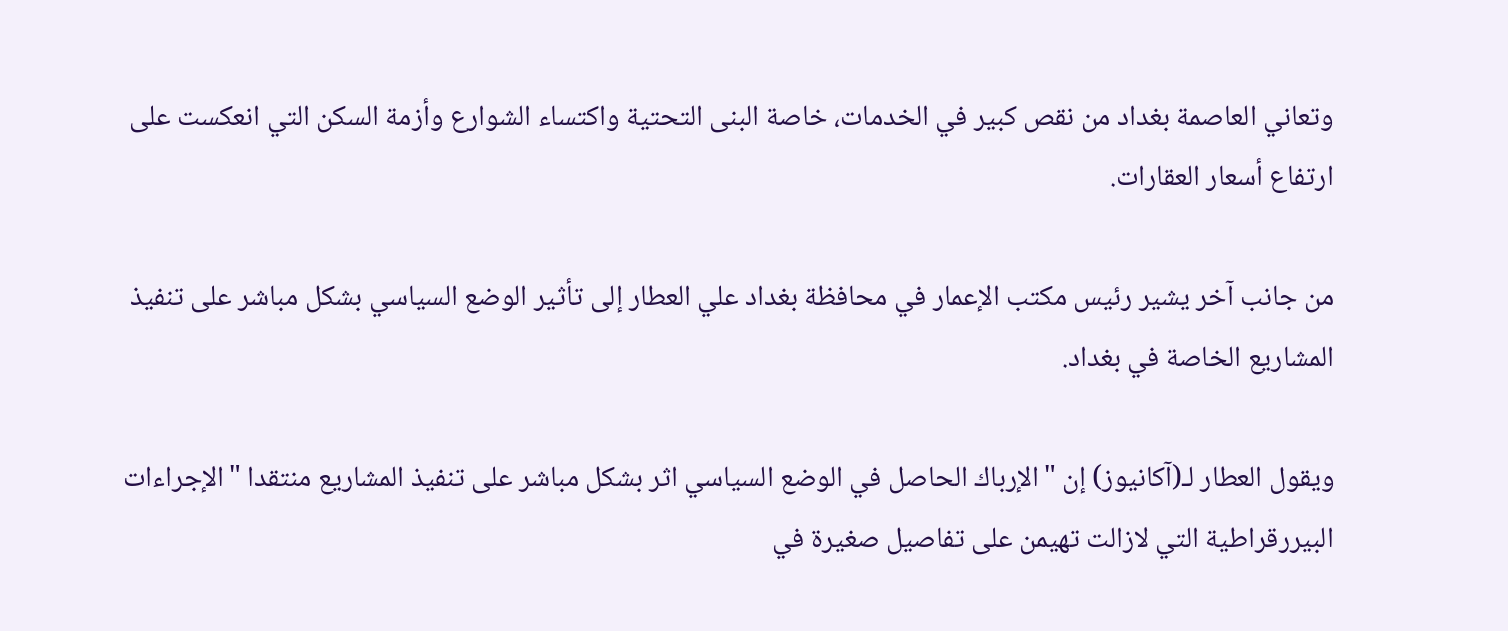وتعاني العاصمة بغداد من نقص كبير في الخدمات، خاصة البنى التحتية واكتساء الشوارع وأزمة السكن التي انعكست على ارتفاع أسعار العقارات.

من جانب آخر يشير رئيس مكتب الإعمار في محافظة بغداد علي العطار إلى تأثير الوضع السياسي بشكل مباشر على تنفيذ المشاريع الخاصة في بغداد.

ويقول العطار لـ(آكانيوز) إن "الإرباك الحاصل في الوضع السياسي اثر بشكل مباشر على تنفيذ المشاريع منتقدا "الإجراءات البيررقراطية التي لازالت تهيمن على تفاصيل صغيرة في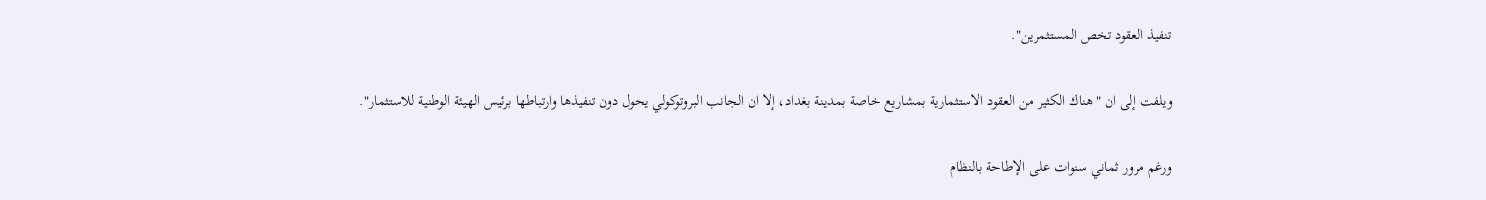تنفيذ العقود تخص المستثمرين".

ويلفت إلى ان "هناك الكثير من العقود الاستثمارية بمشاريع خاصة بمدينة بغداد، إلا ان الجانب البروتوكولي يحول دون تنفيذها وارتباطها برئيس الهيئة الوطنية للاستثمار".

ورغم مرور ثماني سنوات على الإطاحة بالنظام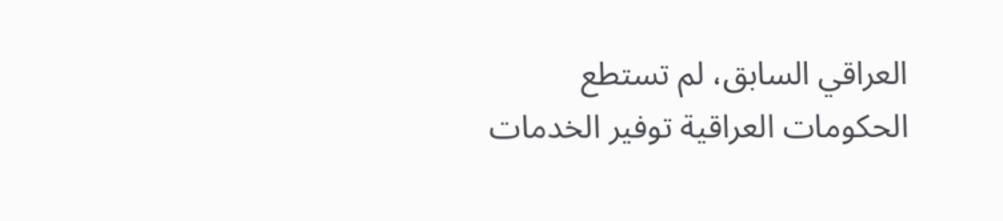العراقي السابق، لم تستطع الحكومات العراقية توفير الخدمات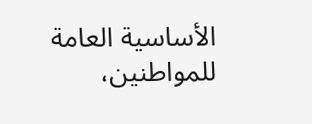الأساسية العامة للمواطنين،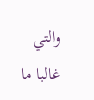والتي غالبا ما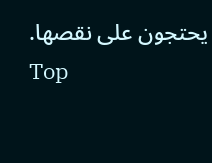يحتجون على نقصها.
Top